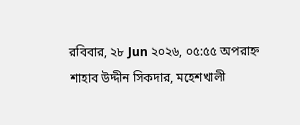রবিবার, ২৮ Jun ২০২৬, ০৫:৫৫ অপরাহ্ন
শাহাব উদ্দীন সিকদার, মহেশখালী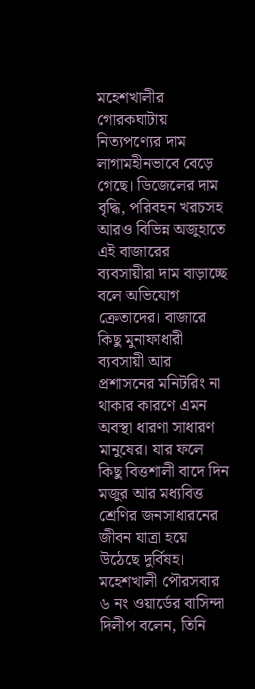মহেশখালীর গোরকঘাটায় নিত্যপণ্যের দাম লাগামহীনভাবে বেড়ে গেছে। ডিজেলের দাম বৃদ্ধি, পরিবহন খরচসহ আরও বিভিন্ন অজুহাতে এই বাজারের ব্যবসায়ীরা দাম বাড়াচ্ছে বলে অভিযোগ ক্রেতাদের। বাজারে কিছু মুনাফাধারী ব্যবসায়ী আর প্রশাসনের মনিটরিং না থাকার কারণে এমন অবস্থা ধারণা সাধারণ মানুষের। যার ফলে কিছু বিত্তশালী বাদে দিন মজুর আর মধ্যবিত্ত শ্রেণির জনসাধারনের জীবন যাত্রা হয়ে উঠেছে দুর্বিষহ।
মহেশখালী পৌরসবার ৬ নং ওয়ার্ডের বাসিন্দা দিলীপ বলেন, তিনি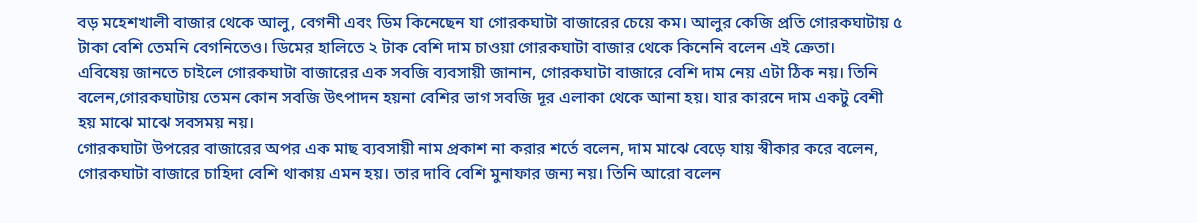বড় মহেশখালী বাজার থেকে আলু, বেগনী এবং ডিম কিনেছেন যা গোরকঘাটা বাজারের চেয়ে কম। আলুর কেজি প্রতি গোরকঘাটায় ৫ টাকা বেশি তেমনি বেগনিতেও। ডিমের হালিতে ২ টাক বেশি দাম চাওয়া গোরকঘাটা বাজার থেকে কিনেনি বলেন এই ক্রেতা।
এবিষেয় জানতে চাইলে গোরকঘাটা বাজারের এক সবজি ব্যবসায়ী জানান, গোরকঘাটা বাজারে বেশি দাম নেয় এটা ঠিক নয়। তিনি বলেন,গোরকঘাটায় তেমন কোন সবজি উৎপাদন হয়না বেশির ভাগ সবজি দূর এলাকা থেকে আনা হয়। যার কারনে দাম একটু বেশী হয় মাঝে মাঝে সবসময় নয়।
গোরকঘাটা উপরের বাজারের অপর এক মাছ ব্যবসায়ী নাম প্রকাশ না করার শর্তে বলেন, দাম মাঝে বেড়ে যায় স্বীকার করে বলেন, গোরকঘাটা বাজারে চাহিদা বেশি থাকায় এমন হয়। তার দাবি বেশি মুনাফার জন্য নয়। তিনি আরো বলেন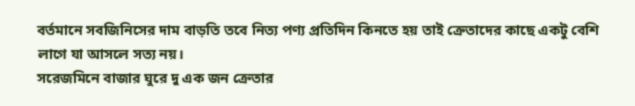বর্তমানে সবজিনিসের দাম বাড়তি তবে নিত্য পণ্য প্রতিদিন কিনতে হয় তাই ক্রেতাদের কাছে একটু বেশি লাগে যা আসলে সত্য নয়।
সরেজমিনে বাজার ঘুরে দু এক জন ক্রেতার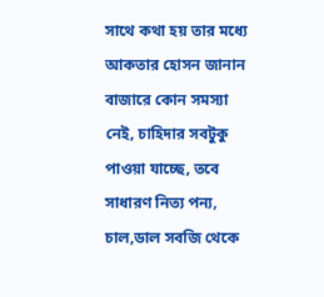সাথে কথা হয় তার মধ্যে আকতার হোসন জানান বাজারে কোন সমস্যা নেই, চাহিদার সবটুকু পাওয়া যাচ্ছে, তবে সাধারণ নিত্য পন্য, চাল,ডাল সবজি থেকে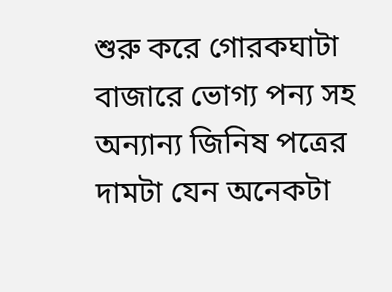শুরু করে গোরকঘাটা বাজারে ভোগ্য পন্য সহ অন্যান্য জিনিষ পত্রের দামটা যেন অনেকটা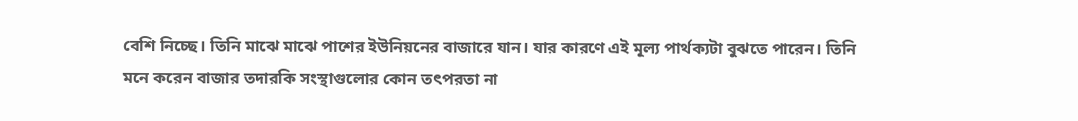বেশি নিচ্ছে। তিনি মাঝে মাঝে পাশের ইউনিয়নের বাজারে যান। যার কারণে এই মূল্য পার্থক্যটা বুঝতে পারেন। তিনি মনে করেন বাজার তদারকি সংস্থাগুলোর কোন তৎপরতা না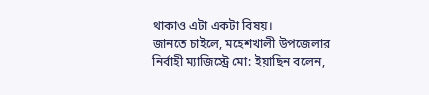থাকাও এটা একটা বিষয়।
জানতে চাইলে, মহেশখালী উপজেলার নির্বাহী ম্যাজিস্ট্রে মো: ইয়াছিন বলেন,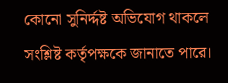কোনো সুনির্দ্দষ্ট অভিযোগ থাকলে সংশ্লিষ্ট কর্তৃপক্ষকে জানাতে পারে।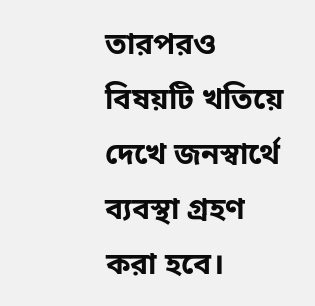তারপরও বিষয়টি খতিয়ে দেখে জনস্বার্থে ব্যবস্থা গ্রহণ করা হবে।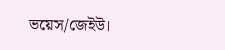ভয়েস/জেইউ।